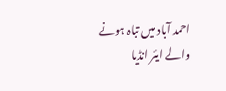احمد آباد میں تباہ ہونے والے ایئر انڈیا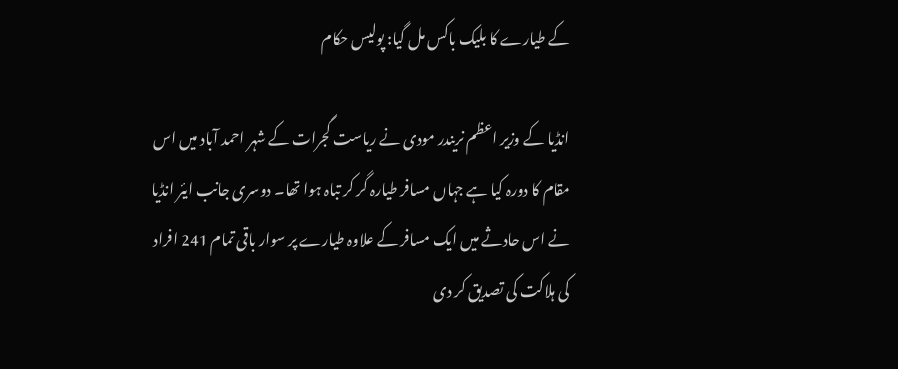کے طیارے کا بلیک باکس مل گیا: پولیس حکام

انڈیا کے وزیر اعظم نریندر مودی نے ریاست گجرات کے شہر احمد آباد میں اس مقام کا دورہ کیا ہے جہاں مسافر طیارہ گر کر تباہ ہوا تھا۔ دوسری جانب ایئر انڈیا نے اس حادثے میں ایک مسافر کے علاوہ طیارے پر سوار باقی تمام 241 افراد کی ہلاکت کی تصدیق کر دی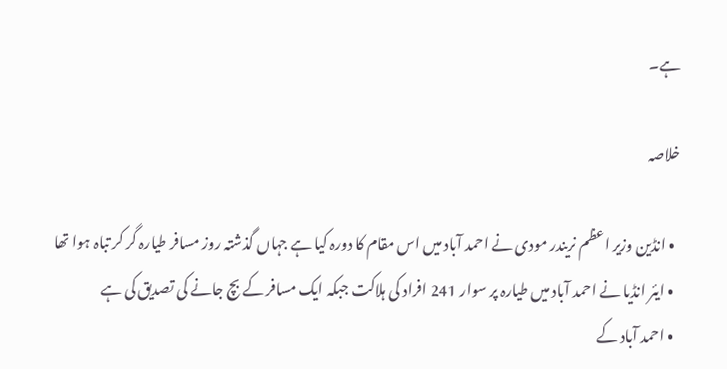ہے۔

خلاصہ

  • انڈین وزیر اعظم نریندر مودی نے احمد آباد میں اس مقام کا دورہ کیا ہے جہاں گذشتہ روز مسافر طیارہ گر کر تباہ ہوا تھا
  • ایئر انڈیا نے احمد آباد میں طیارہ پر سوار 241 افراد کی ہلاکت جبکہ ایک مسافر کے بچ جانے کی تصدیق کی ہے
  • احمد آباد کے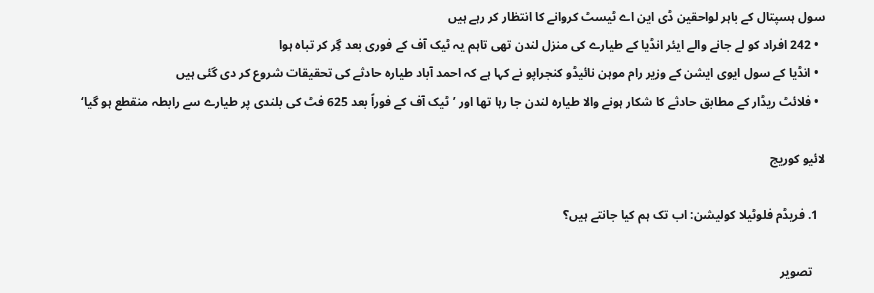سول ہسپتال کے باہر لواحقین ڈی این اے ٹیسٹ کروانے کا انتظار کر رہے ہیں
  • 242 افراد کو لے جانے والے ایئر انڈیا کے طیارے کی منزل لندن تھی تاہم یہ ٹیک آف کے فوری بعد گِر کر تباہ ہوا
  • انڈیا کے سول ایوی ایشن کے وزیر رام موہن نائیڈو کنجراپو نے کہا ہے کہ احمد آباد طیارہ حادثے کی تحقیقات شروع کر دی گئی ہیں
  • فلائٹ ریڈار کے مطابق حادثے کا شکار ہونے والا طیارہ لندن جا رہا تھا اور ’ٹیک آف کے فوراً بعد 625 فٹ کی بلندی پر طیارے سے رابطہ منقطع ہو گیا‘

لائیو کوریج

  1. فریڈم فلوٹیلا کولیشن: اب تک ہم کیا جانتے ہیں؟

    تصویر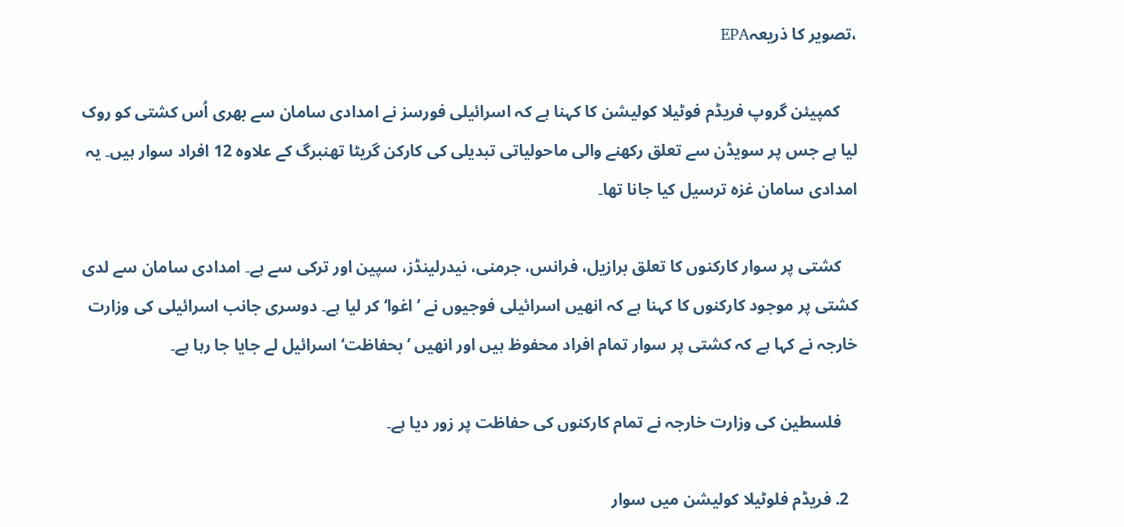،تصویر کا ذریعہEPA

    کمپیئن گروپ فریڈم فوٹیلا کولیشن کا کہنا ہے کہ اسرائیلی فورسز نے امدادی سامان سے بھری اُس کشتی کو روک لیا ہے جس پر سویڈن سے تعلق رکھنے والی ماحولیاتی تبدیلی کی کارکن گریٹا تھنبرگ کے علاوہ 12 افراد سوار ہیں۔ یہ امدادی سامان غزہ ترسیل کیا جانا تھا۔

    کشتی پر سوار کارکنوں کا تعلق برازیل، فرانس، جرمنی، نیدرلینڈز، سپین اور ترکی سے ہے۔ امدادی سامان سے لدی کشتی پر موجود کارکنوں کا کہنا ہے کہ انھیں اسرائیلی فوجیوں نے ’اغوا‘ کر لیا ہے۔ دوسری جانب اسرائیلی کی وزارت خارجہ نے کہا ہے کہ کشتی پر سوار تمام افراد محفوظ ہیں اور انھیں ’بحفاظت‘ اسرائیل لے جایا جا رہا ہے۔

    فلسطین کی وزارت خارجہ نے تمام کارکنوں کی حفاظت پر زور دیا ہے۔

  2. فریڈم فلوٹیلا کولیشن میں سوار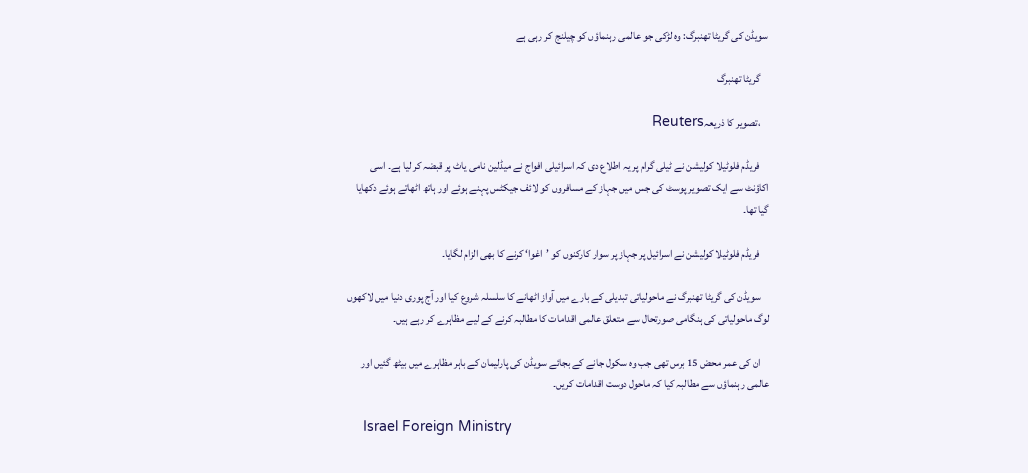سویڈن کی گریٹا تھنبرگ: وہ لڑکی جو عالمی رہنماؤں کو چیلنج کر رہی ہے

    گریٹا تھنبرگ

    ،تصویر کا ذریعہReuters

    فریڈم فلوٹیلا کولیشن نے ٹیلی گرام پر یہ اطلاع دی کہ اسرائیلی افواج نے میڈلین نامی یاٹ پر قبضہ کر لیا ہے۔ اسی اکاؤنٹ سے ایک تصویر پوسٹ کی جس میں جہاز کے مسافروں کو لائف جیکٹس پہنے ہوئے اور ہاتھ اٹھاتے ہوئے دکھایا گیا تھا۔

    فریڈم فلوٹیلا کولیشن نے اسرائیل پر جہاز پر سوار کارکنوں کو ’اغوا‘ کرنے کا بھی الزام لگایا۔

    سویڈن کی گریٹا تھنبرگ نے ماحولیاتی تبدیلی کے بارے میں آواز اٹھانے کا سلسلہ شروع کیا اور آج پوری دنیا میں لاکھوں لوگ ماحولیاتی کی ہنگامی صورتحال سے متعلق عالمی اقدامات کا مطالبہ کرنے کے لیے مظاہرے کر رہے ہیں۔

    ان کی عمر محض 15 برس تھی جب وہ سکول جانے کے بجائے سویڈن کی پارلیمان کے باہر مظاہرے میں بیٹھ گئیں اور عالمی رہنماؤں سے مطالبہ کیا کہ ماحول دوست اقدامات کریں۔

    Israel Foreign Ministry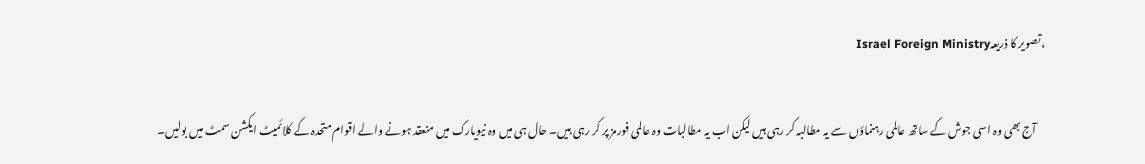،تصویر کا ذریعہIsrael Foreign Ministry

    آج بھی وہ اسی جوش کے ساتھ عالمی رہنماؤں سے یہ مطالبہ کر رہی ہیں لیکن اب یہ مطالبات وہ عالمی فورمز پر کر رہی ہیں۔ حال ہی میں وہ نیویارک میں منعقد ہونے والے اقوام متحدہ کے کلائمیٹ ایکشن سمٹ میں بولیں۔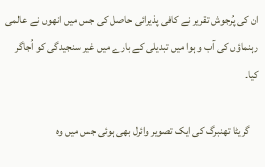ان کی پُرجوش تقریر نے کافی پذیرائی حاصل کی جس میں انھوں نے عالمی رہنماؤں کی آب و ہوا میں تبدیلی کے بارے میں غیر سنجیدگی کو اُجاگر کیا۔

    گریٹا تھنبرگ کی ایک تصویر وائرل بھی ہوئی جس میں وہ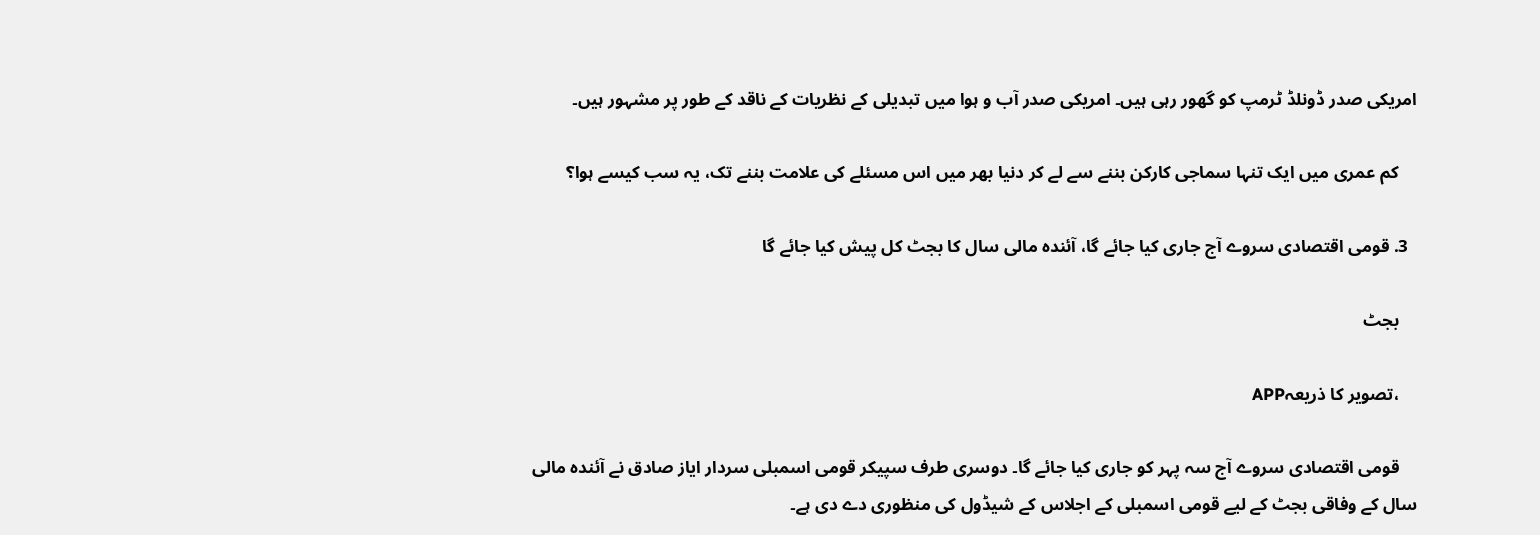امریکی صدر ڈونلڈ ٹرمپ کو گھور رہی ہیں۔ امریکی صدر آب و ہوا میں تبدیلی کے نظریات کے ناقد کے طور پر مشہور ہیں۔

    کم عمری میں ایک تنہا سماجی کارکن بننے سے لے کر دنیا بھر میں اس مسئلے کی علامت بننے تک، یہ سب کیسے ہوا؟

  3. قومی اقتصادی سروے آج جاری کیا جائے گا، آئندہ مالی سال کا بجٹ کل پیش کیا جائے گا

    بجٹ

    ،تصویر کا ذریعہAPP

    قومی اقتصادی سروے آج سہ پہر کو جاری کیا جائے گا۔ دوسری طرف سپیکر قومی اسمبلی سردار ایاز صادق نے آئندہ مالی سال کے وفاقی بجٹ کے لیے قومی اسمبلی کے اجلاس کے شیڈول کی منظوری دے دی ہے۔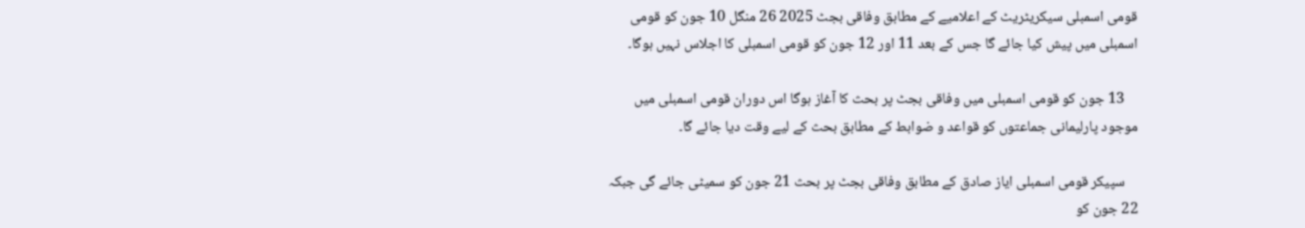قومی اسمبلی سیکریٹریٹ کے اعلامیے کے مطابق وفاقی بجٹ 2025 26 منگل 10 جون کو قومی اسمبلی میں پیش کیا جائے گا جس کے بعد 11 اور 12 جون کو قومی اسمبلی کا اجلاس نہیں ہوگا۔

    13 جون کو قومی اسمبلی میں وفاقی بجٹ پر بحث کا آغاز ہوگا اس دوران قومی اسمبلی میں موجود پارلیمانی جماعتوں کو قواعد و ضوابط کے مطابق بحث کے لیے وقت دیا جائے گا۔

    سپیکر قومی اسمبلی ایاز صادق کے مطابق وفاقی بجٹ پر بحث 21 جون کو سمیٹی جائے گی جبکہ 22 جون کو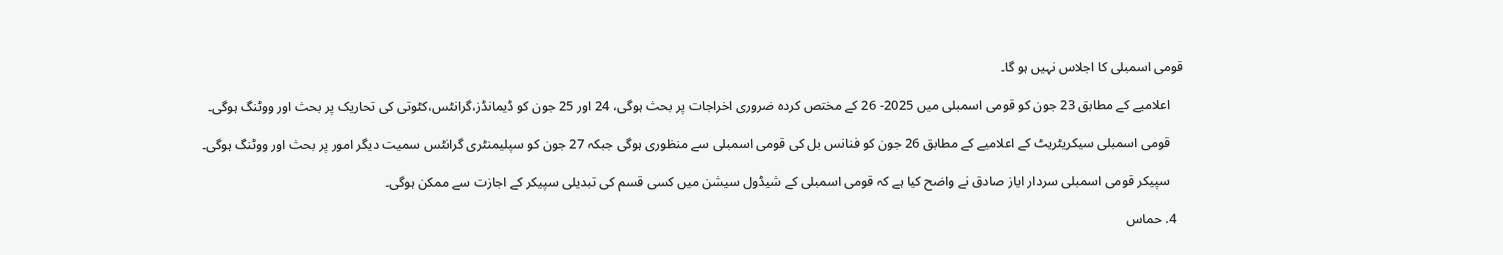قومی اسمبلی کا اجلاس نہیں ہو گا۔

    اعلامیے کے مطابق 23 جون کو قومی اسمبلی میں 2025- 26 کے مختص کردہ ضروری اخراجات پر بحث ہوگی، 24 اور 25 جون کو ڈیمانڈز،گرانٹس،کٹوتی کی تحاریک پر بحث اور ووٹنگ ہوگی۔

    قومی اسمبلی سیکریٹریٹ کے اعلامیے کے مطابق 26 جون کو فنانس بل کی قومی اسمبلی سے منظوری ہوگی جبکہ 27 جون کو سپلیمنٹری گرانٹس سمیت دیگر امور پر بحث اور ووٹنگ ہوگی۔

    سپیکر قومی اسمبلی سردار ایاز صادق نے واضح کیا ہے کہ قومی اسمبلی کے شیڈول سیشن میں کسی قسم کی تبدیلی سپیکر کے اجازت سے ممکن ہوگی۔

  4. حماس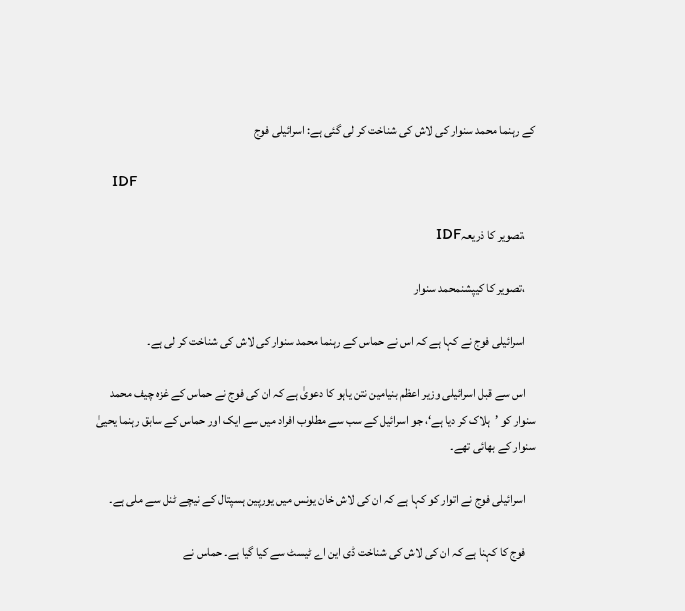کے رہنما محمد سنوار کی لاش کی شناخت کر لی گئی ہے: اسرائیلی فوج

    IDF

    ،تصویر کا ذریعہIDF

    ،تصویر کا کیپشنمحمد سنوار

    اسرائیلی فوج نے کہا ہے کہ اس نے حماس کے رہنما محمد سنوار کی لاش کی شناخت کر لی ہے۔

    اس سے قبل اسرائیلی وزیر اعظم بنیامین نتن یاہو کا دعویٰ ہے کہ ان کی فوج نے حماس کے غزہ چیف محمد سنوار کو ’ہلاک کر دیا ہے‘، جو اسرائیل کے سب سے مطلوب افراد میں سے ایک اور حماس کے سابق رہنما یحییٰ سنوار کے بھائی تھے۔

    اسرائیلی فوج نے اتوار کو کہا ہے کہ ان کی لاش خان یونس میں یورپین ہسپتال کے نیچے ٹنل سے ملی ہے۔

    فوج کا کہنا ہے کہ ان کی لاش کی شناخت ڈی این اے ٹیسٹ سے کیا گیا ہے۔ حماس نے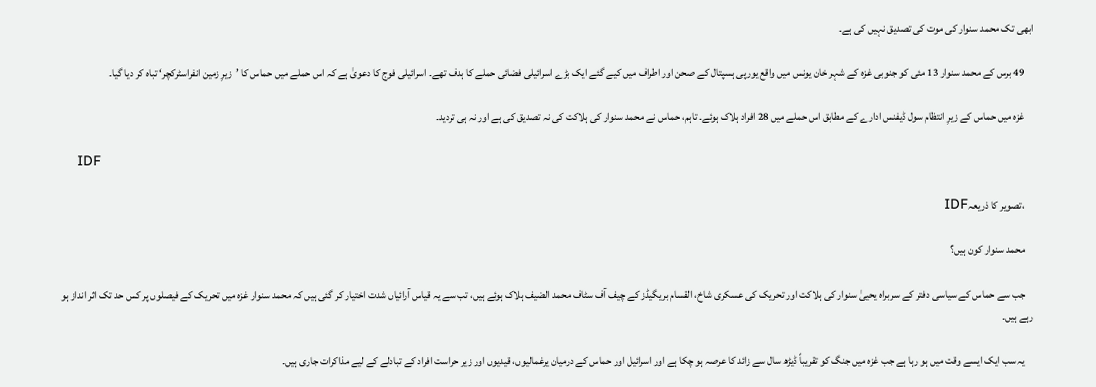ابھی تک محمد سنوار کی موت کی تصدیق نہیں کی ہے۔

    49 برس کے محمد سنوار 13 مئی کو جنوبی غزہ کے شہر خان یونس میں واقع یورپی ہسپتال کے صحن اور اطراف میں کیے گئے ایک بڑے اسرائیلی فضائی حملے کا ہدف تھے۔ اسرائیلی فوج کا دعویٰ ہے کہ اس حملے میں حماس کا ’زیرِ زمین انفراسٹرکچر‘ تباہ کر دیا گیا۔

    غزہ میں حماس کے زیرِ انتظام سول ڈیفنس ادارے کے مطابق اس حملے میں 28 افراد ہلاک ہوئے۔ تاہم، حماس نے محمد سنوار کی ہلاکت کی نہ تصدیق کی ہے اور نہ ہی تردید۔

    IDF

    ،تصویر کا ذریعہIDF

    محمد سنوار کون ہیں؟

    جب سے حماس کے سیاسی دفتر کے سربراہ یحییٰ سنوار کی ہلاکت اور تحریک کی عسکری شاخ، القسام بریگیڈز کے چیف آف سٹاف محمد الضیف ہلاک ہوئے ہیں، تب سے یہ قیاس آرائیاں شدت اختیار کر گئی ہیں کہ محمد سنوار غزہ میں تحریک کے فیصلوں پر کس حد تک اثر انداز ہو رہے ہیں۔

    یہ سب ایک ایسے وقت میں ہو رہا ہے جب غزہ میں جنگ کو تقریباً ڈیڑھ سال سے زائد کا عرصہ ہو چکا ہے اور اسرائیل اور حماس کے درمیان یرغمالیوں، قیدیوں اور زیر حراست افراد کے تبادلے کے لیے مذاکرات جاری ہیں۔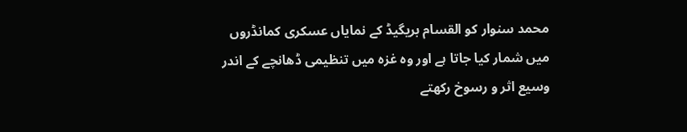محمد سنوار کو القسام بریگیڈ کے نمایاں عسکری کمانڈروں میں شمار کیا جاتا ہے اور وہ غزہ میں تنظیمی ڈھانچے کے اندر وسیع اثر و رسوخ رکھتے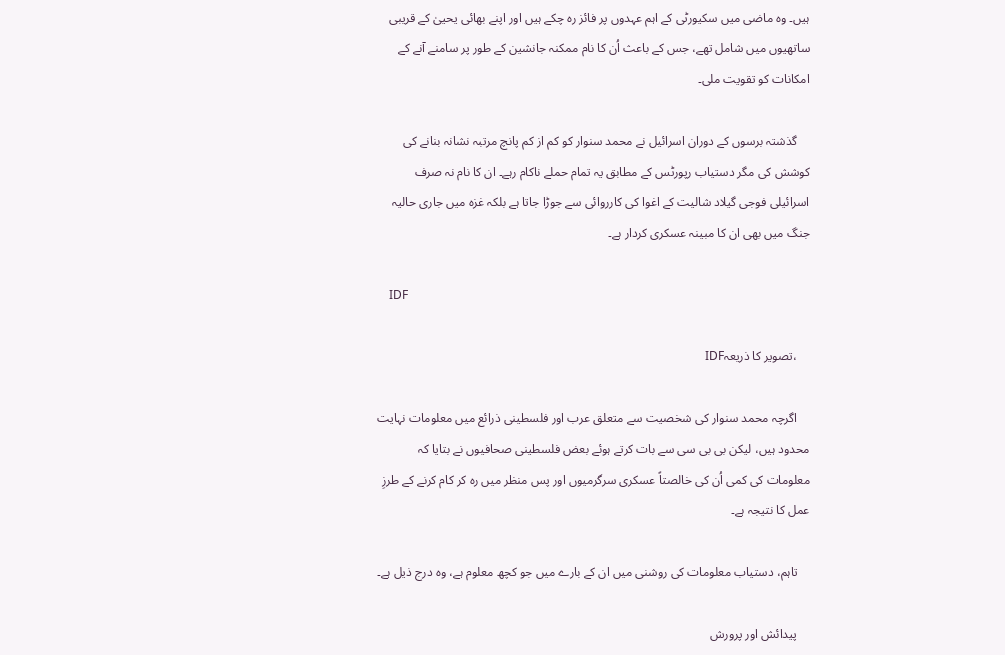ہیں۔ وہ ماضی میں سکیورٹی کے اہم عہدوں پر فائز رہ چکے ہیں اور اپنے بھائی یحییٰ کے قریبی ساتھیوں میں شامل تھے، جس کے باعث اُن کا نام ممکنہ جانشین کے طور پر سامنے آنے کے امکانات کو تقویت ملی۔

    گذشتہ برسوں کے دوران اسرائیل نے محمد سنوار کو کم از کم پانچ مرتبہ نشانہ بنانے کی کوشش کی مگر دستیاب رپورٹس کے مطابق یہ تمام حملے ناکام رہے۔ ان کا نام نہ صرف اسرائیلی فوجی گیلاد شالیت کے اغوا کی کارروائی سے جوڑا جاتا ہے بلکہ غزہ میں جاری حالیہ جنگ میں بھی ان کا مبینہ عسکری کردار ہے۔

    IDF

    ،تصویر کا ذریعہIDF

    اگرچہ محمد سنوار کی شخصیت سے متعلق عرب اور فلسطینی ذرائع میں معلومات نہایت محدود ہیں، لیکن بی بی سی سے بات کرتے ہوئے بعض فلسطینی صحافیوں نے بتایا کہ معلومات کی کمی اُن کی خالصتاً عسکری سرگرمیوں اور پس منظر میں رہ کر کام کرنے کے طرزِ عمل کا نتیجہ ہے۔

    تاہم، دستیاب معلومات کی روشنی میں ان کے بارے میں جو کچھ معلوم ہے، وہ درج ذیل ہے۔

    پیدائش اور پرورش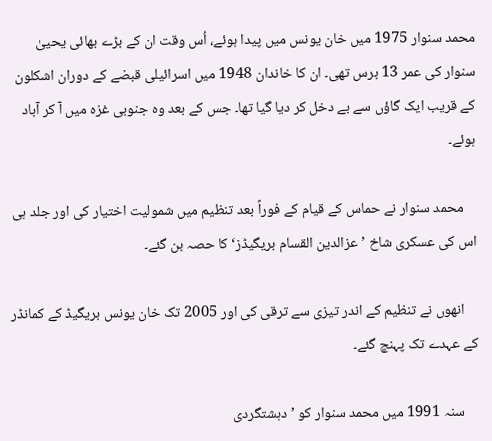محمد سنوار 1975 میں خان یونس میں پیدا ہوئے، اُس وقت ان کے بڑے بھائی یحییٰ سنوار کی عمر 13 برس تھی۔ ان کا خاندان 1948 میں اسرائیلی قبضے کے دوران اشکلون کے قریب ایک گاؤں سے بے دخل کر دیا گیا تھا۔ جس کے بعد وہ جنوبی غزہ میں آ کر آباد ہوئے۔

    محمد سنوار نے حماس کے قیام کے فوراً بعد تنظیم میں شمولیت اختیار کی اور جلد ہی اس کی عسکری شاخ ’عزالدین القسام بریگیڈز‘ کا حصہ بن گئے۔

    انھوں نے تنظیم کے اندر تیزی سے ترقی کی اور 2005 تک خان یونس بریگیڈ کے کمانڈر کے عہدے تک پہنچ گئے۔

    سنہ 1991 میں محمد سنوار کو ’دہشتگردی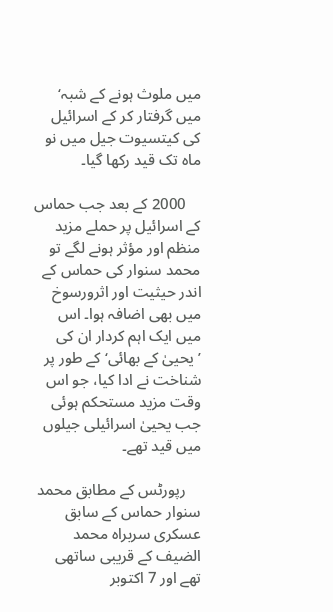میں ملوث ہونے کے شبہ‘ میں گرفتار کر کے اسرائیل کی کیتسیوت جیل میں نو ماہ تک قید رکھا گیا۔

    2000 کے بعد جب حماس کے اسرائیل پر حملے مزید منظم اور مؤثر ہونے لگے تو محمد سنوار کی حماس کے اندر حیثیت اور اثرورسوخ میں بھی اضافہ ہوا۔ اس میں ایک اہم کردار ان کی ’یحییٰ کے بھائی‘ کے طور پر شناخت نے ادا کیا، جو اس وقت مزید مستحکم ہوئی جب یحییٰ اسرائیلی جیلوں میں قید تھے۔

    رپورٹس کے مطابق محمد سنوار حماس کے سابق عسکری سربراہ محمد الضیف کے قریبی ساتھی تھے اور 7 اکتوبر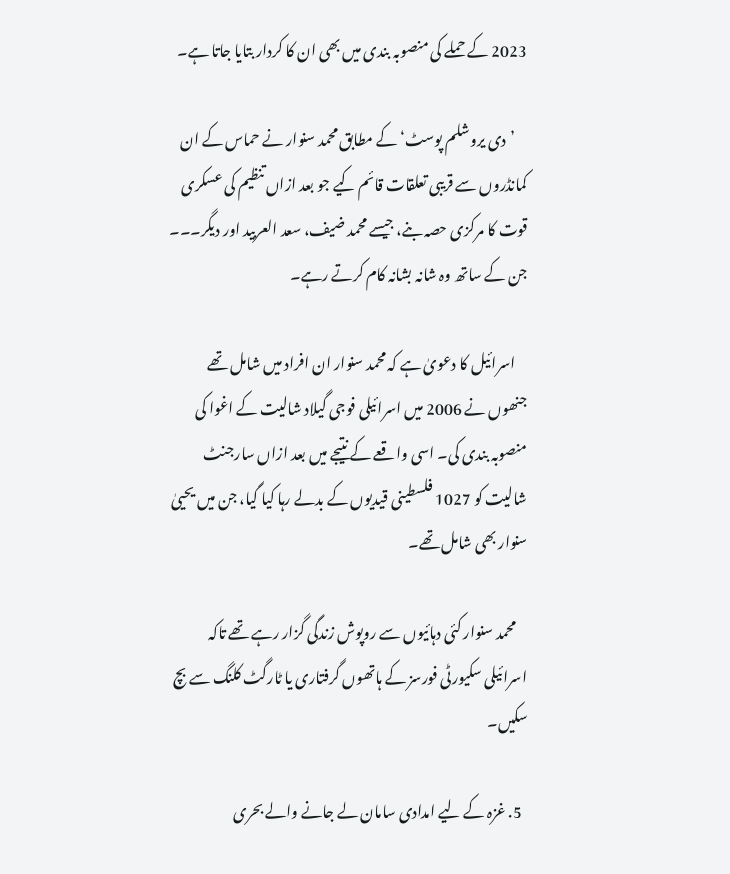2023 کے حملے کی منصوبہ بندی میں بھی ان کا کردار بتایا جاتا ہے۔

    ’دی یروشلم پوسٹ‘ کے مطابق محمد سنوار نے حماس کے ان کمانڈروں سے قریبی تعلقات قائم کیے جو بعد ازاں تنظیم کی عسکری قوت کا مرکزی حصہ بنے، جیسے محمد ضیف، سعد العربید اور دیگر۔۔۔ جن کے ساتھ وہ شانہ بشانہ کام کرتے رہے۔

    اسرائیل کا دعویٰ ہے کہ محمد سنوار ان افراد میں شامل تھے جنھوں نے 2006 میں اسرائیلی فوجی گیلاد شالیت کے اغوا کی منصوبہ بندی کی۔ اسی واقعے کے نتیجے میں بعد ازاں سارجنٹ شالیت کو 1027 فلسطینی قیدیوں کے بدلے رہا کیا گیا، جن میں یحییٰ سنوار بھی شامل تھے۔

    محمد سنوار کئی دہائیوں سے روپوش زندگی گزار رہے تھے تاکہ اسرائیلی سکیورٹی فورسز کے ہاتھوں گرفتاری یا ٹارگٹ کلنگ سے بچ سکیں۔

  5. غزہ کے لیے امدادی سامان لے جانے والے بحری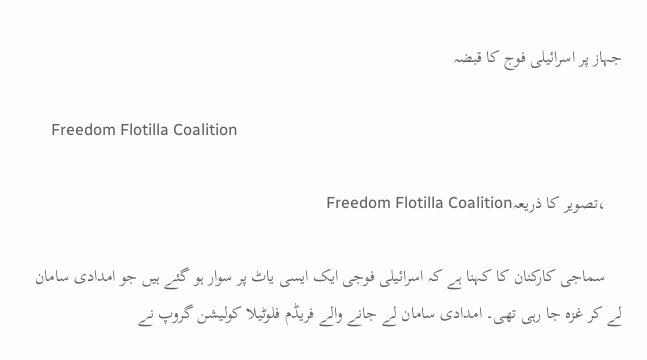جہاز پر اسرائیلی فوج کا قبضہ

    Freedom Flotilla Coalition

    ،تصویر کا ذریعہFreedom Flotilla Coalition

    سماجی کارکنان کا کہنا ہے کہ اسرائیلی فوجی ایک ایسی یاٹ پر سوار ہو گئے ہیں جو امدادی سامان لے کر غزہ جا رہی تھی۔ امدادی سامان لے جانے والے فریڈم فلوٹیلا کولیشن گروپ نے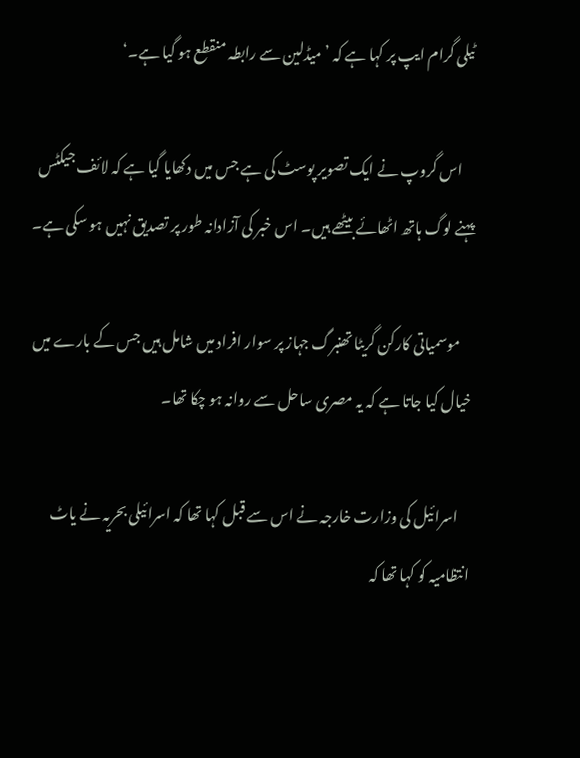ٹیلی گرام ایپ پر کہا ہے کہ ’میڈلین سے رابطہ منقطع ہو گیا ہے۔‘

    اس گروپ نے ایک تصویر پوسٹ کی ہے جس میں دکھایا گیا ہے کہ لائف جیکٹس پہنے لوگ ہاتھ اٹھائے بیٹھے ہیں۔ اس خبر کی آزادانہ طور پر تصدیق نہیں ہو سکی ہے۔

    موسمیاتی کارکن گریٹا تھنبرگ جہاز پر سوار افراد میں شامل ہیں جس کے بارے میں خیال کیا جاتا ہے کہ یہ مصری ساحل سے روانہ ہو چکا تھا۔

    اسرائیل کی وزارت خارجہ نے اس سے قبل کہا تھا کہ اسرائیلی بحریہ نے یاٹ انتظامیہ کو کہا تھا کہ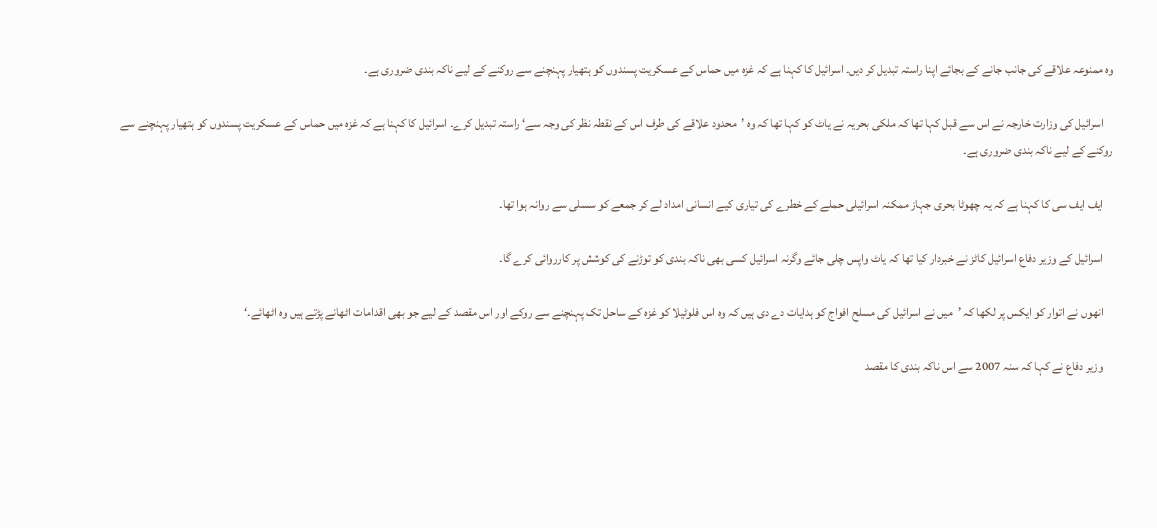وہ ممنوعہ علاقے کی جانب جانے کے بجائے اپنا راستہ تبدیل کر دیں۔ اسرائیل کا کہنا ہے کہ غزہ میں حماس کے عسکریت پسندوں کو ہتھیار پہنچنے سے روکنے کے لیے ناکہ بندی ضروری ہے۔

    اسرائیل کی وزارت خارجہ نے اس سے قبل کہا تھا کہ ملکی بحریہ نے یاٹ کو کہا تھا کہ وہ ’محدود علاقے کی طرف اس کے نقطہ نظر کی وجہ سے‘ راستہ تبدیل کرے۔ اسرائیل کا کہنا ہے کہ غزہ میں حماس کے عسکریت پسندوں کو ہتھیار پہنچنے سے روکنے کے لیے ناکہ بندی ضروری ہے۔

    ایف ایف سی کا کہنا ہے کہ یہ چھوٹا بحری جہاز ممکنہ اسرائیلی حملے کے خطرے کی تیاری کیے انسانی امداد لے کر جمعے کو سسلی سے روانہ ہوا تھا۔

    اسرائیل کے وزیر دفاع اسرائیل کاٹز نے خبردار کیا تھا کہ یاٹ واپس چلی جائے وگرنہ اسرائیل کسی بھی ناکہ بندی کو توڑنے کی کوشش پر کارروائی کرے گا۔

    انھوں نے اتوار کو ایکس پر لکھا کہ ’میں نے اسرائیل کی مسلح افواج کو ہدایات دے دی ہیں کہ وہ اس فلوٹیلا کو غزہ کے ساحل تک پہنچنے سے روکے اور اس مقصد کے لیے جو بھی اقدامات اٹھانے پڑتے ہیں وہ اٹھائے۔‘

    وزیر دفاع نے کہا کہ سنہ 2007 سے اس ناکہ بندی کا مقصد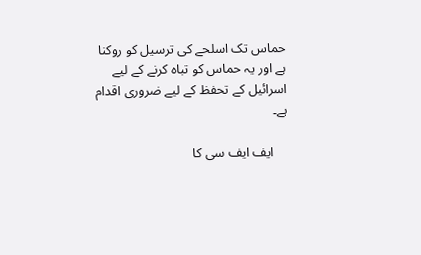حماس تک اسلحے کی ترسیل کو روکنا ہے اور یہ حماس کو تباہ کرنے کے لیے اسرائیل کے تحفظ کے لیے ضروری اقدام ہے۔

    ایف ایف سی کا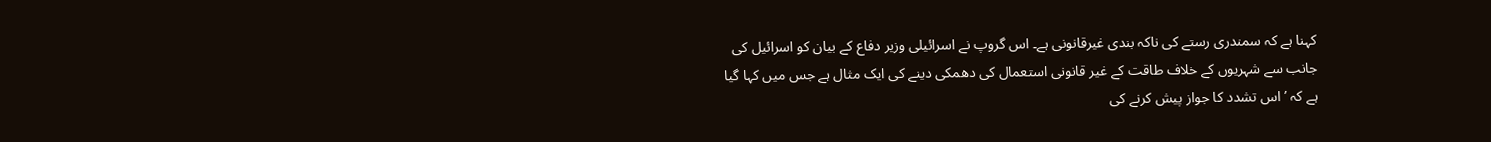کہنا ہے کہ سمندری رستے کی ناکہ بندی غیرقانونی ہے۔ اس گروپ نے اسرائیلی وزیر دفاع کے بیان کو اسرائیل کی جانب سے شہریوں کے خلاف طاقت کے غیر قانونی استعمال کی دھمکی دینے کی ایک مثال ہے جس میں کہا گیا ہے کہ ’اس تشدد کا جواز پیش کرنے کی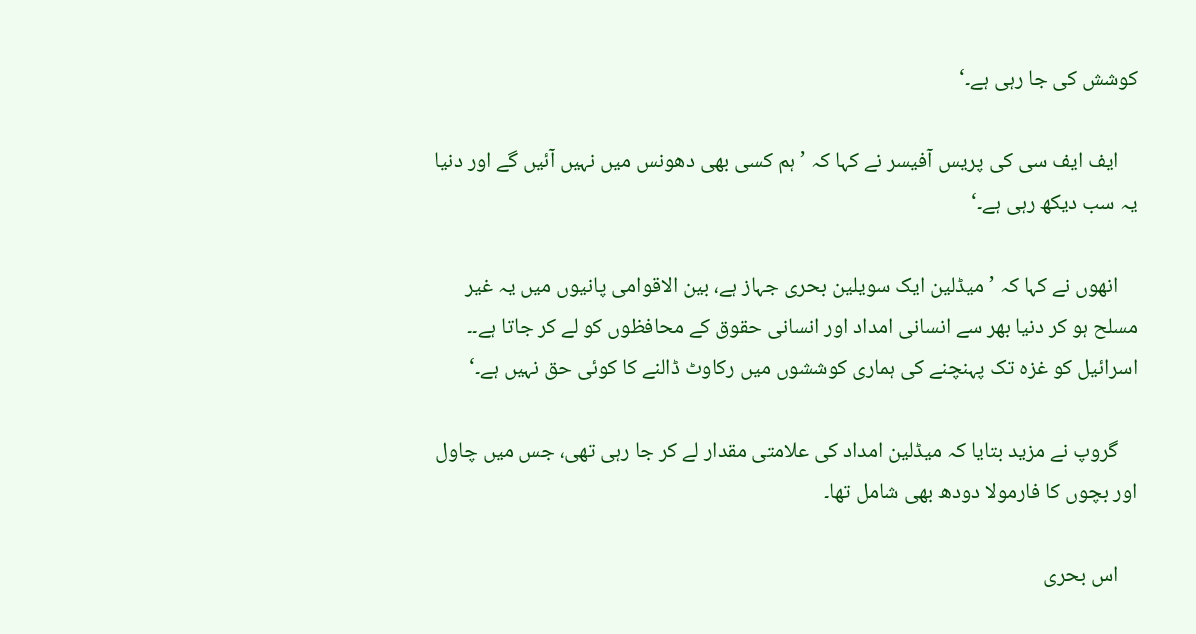کوشش کی جا رہی ہے۔‘

    ایف ایف سی کی پریس آفیسر نے کہا کہ ’ہم کسی بھی دھونس میں نہیں آئیں گے اور دنیا یہ سب دیکھ رہی ہے۔‘

    انھوں نے کہا کہ ’میڈلین ایک سویلین بحری جہاز ہے، بین الاقوامی پانیوں میں یہ غیر مسلح ہو کر دنیا بھر سے انسانی امداد اور انسانی حقوق کے محافظوں کو لے کر جاتا ہے۔۔ اسرائیل کو غزہ تک پہنچنے کی ہماری کوششوں میں رکاوٹ ڈالنے کا کوئی حق نہیں ہے۔‘

    گروپ نے مزید بتایا کہ میڈلین امداد کی علامتی مقدار لے کر جا رہی تھی، جس میں چاول اور بچوں کا فارمولا دودھ بھی شامل تھا۔

    اس بحری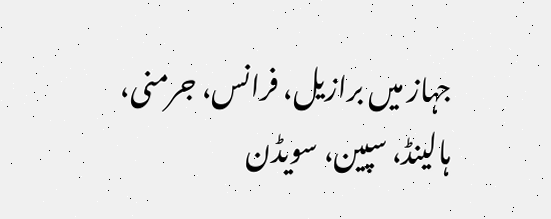جہاز میں برازیل، فرانس، جرمنی، ہالینڈ، سپین، سویڈن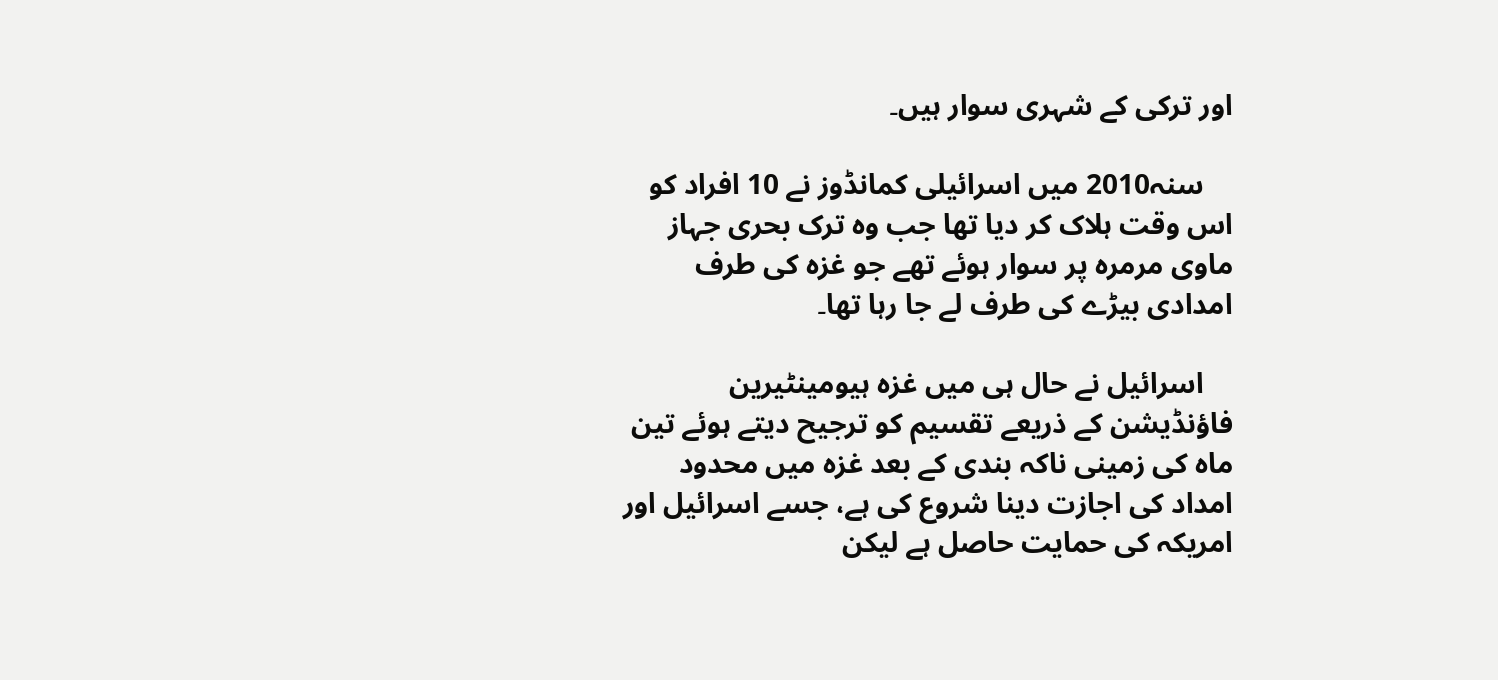اور ترکی کے شہری سوار ہیں۔

    سنہ2010 میں اسرائیلی کمانڈوز نے 10 افراد کو اس وقت ہلاک کر دیا تھا جب وہ ترک بحری جہاز ماوی مرمرہ پر سوار ہوئے تھے جو غزہ کی طرف امدادی بیڑے کی طرف لے جا رہا تھا۔

    اسرائیل نے حال ہی میں غزہ ہیومینٹیرین فاؤنڈیشن کے ذریعے تقسیم کو ترجیح دیتے ہوئے تین ماہ کی زمینی ناکہ بندی کے بعد غزہ میں محدود امداد کی اجازت دینا شروع کی ہے، جسے اسرائیل اور امریکہ کی حمایت حاصل ہے لیکن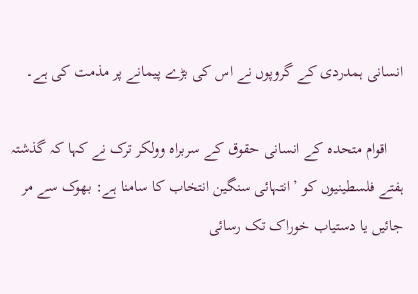انسانی ہمدردی کے گروپوں نے اس کی بڑے پیمانے پر مذمت کی ہے۔

    اقوام متحدہ کے انسانی حقوق کے سربراہ وولکر ترک نے کہا کہ گذشتہ ہفتے فلسطینیوں کو ’انتہائی سنگین انتخاب کا سامنا ہے: بھوک سے مر جائیں یا دستیاب خوراک تک رسائی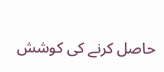حاصل کرنے کی کوشش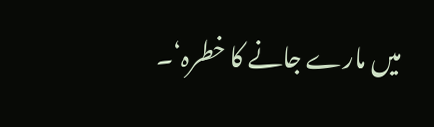میں مارے جانے کا خطرہ‘۔